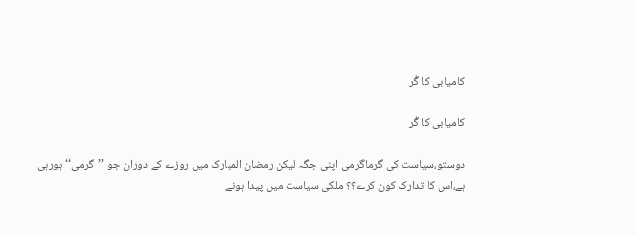کامیابی کا گُر

کامیابی کا گُر

دوستو،سیاست کی گرماگرمی اپنی جگہ لیکن رمضان المبارک میں روزے کے دوران جو ’’گرمی‘‘ ہورہی ہے،اس کا تدارک کون کرے؟؟ ملکی سیاست میں پیدا ہونے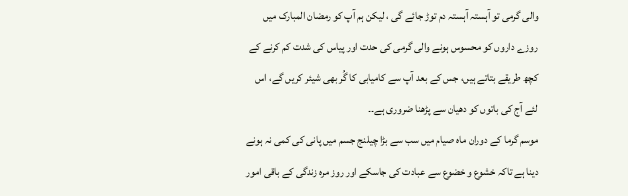والی گرمی تو آہستہ آہستہ دم توڑ جائے گی ، لیکن ہم آپ کو رمضان المبارک میں روزے داروں کو محسوس ہونے والی گرمی کی حدت اور پیاس کی شدت کم کرنے کے کچھ طریقے بتاتے ہیں، جس کے بعد آپ سے کامیابی کا گُر بھی شیئر کریں گے، اس لئے آج کی باتوں کو دھیان سے پڑھنا ضروری ہے۔۔
موسم گرما کے دوران ماہ صیام میں سب سے بڑا چیلنج جسم میں پانی کی کمی نہ ہونے دینا ہے تاکہ خشوع و خضوع سے عبادت کی جاسکے اور روز مرہ زندگی کے باقی امور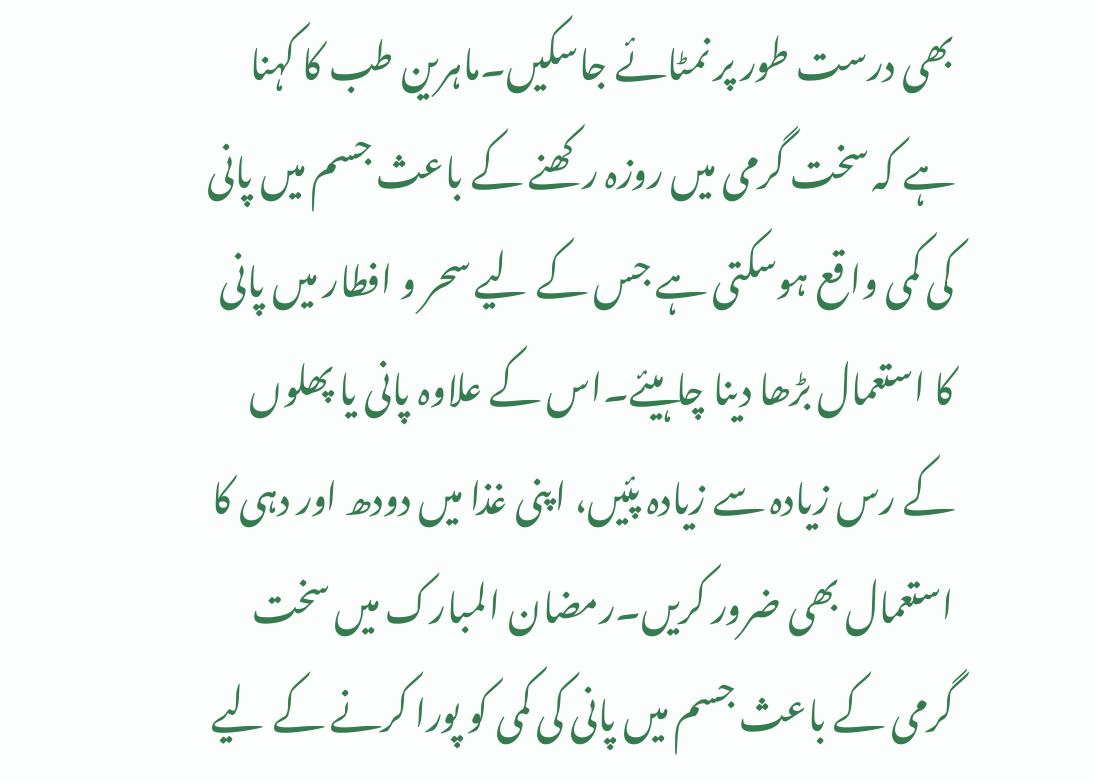بھی درست طور پر نمٹائے جاسکیں۔ماہرین طب کا کہنا ہے کہ سخت گرمی میں روزہ رکھنے کے باعث جسم میں پانی کی کمی واقع ہوسکتی ہے جس کے لیے سحر و افطار میں پانی کا استعمال بڑھا دینا چاہیئے۔اس کے علاوہ پانی یا پھلوں کے رس زیادہ سے زیادہ پئیں، اپنی غذا میں دودھ اور دہی کا استعمال بھی ضرور کریں۔رمضان المبارک میں سخت گرمی کے باعث جسم میں پانی کی کمی کو پورا کرنے کے لیے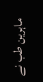ماہرین طب نے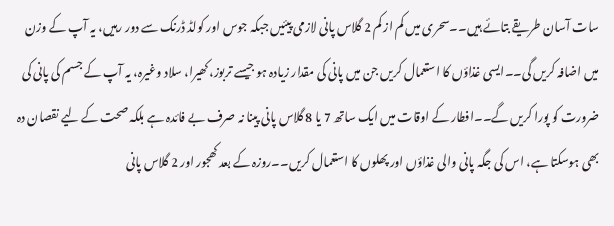سات آسان طریقے بتائے ہیں۔۔سحری میں کم از کم 2 گلاس پانی لازمی پیئیں جبکہ جوس اور کولڈ ڈرنک سے دور رہیں، یہ آپ کے وزن میں اضافہ کریں گی۔۔ایسی غذاؤں کا استعمال کریں جن میں پانی کی مقدار زیادہ ہو جیسے تربوز، کھیرا، سلاد وغیرہ، یہ آپ کے جسم کی پانی کی ضرورت کو پورا کریں گے۔۔افطار کے اوقات میں ایک ساتھ 7 یا 8 گلاس پانی پینا نہ صرف بے فائدہ ہے بلکہ صحت کے لیے نقصان دہ بھی ہوسکتا ہے، اس کی جگہ پانی والی غذاؤں اور پھلوں کا استعمال کریں۔۔روزہ کے بعد کھجور اور 2 گلاس پانی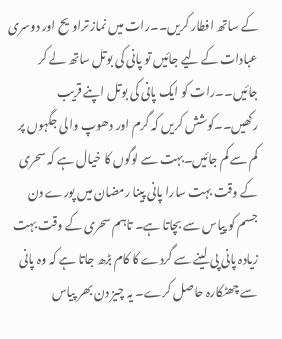کے ساتھ افطار کریں۔۔رات میں نماز تراویح اور دوسری عبادات کے لیے جائیں تو پانی کی بوتل ساتھ لے کر جائیں۔۔رات کو ایک پانی کی بوتل اپنے قریب رکھیں۔۔کوشش کریں کہ گرم اور دھوپ والی جگہوں پر کم سے کم جائیں۔بہت سے لوگوں کا خیال ہے کہ سحری کے وقت بہت سارا پانی پینا رمضان میں پورے دن جسم کو پیاس سے بچاتا ہے۔ تاہم سحری کے وقت بہت زیادہ پانی پی لینے سے گردے کا کام بڑھ جاتا ہے کہ وہ پانی سے چھٹکارہ حاصل کرے۔ یہ چیز دن بھر پیاس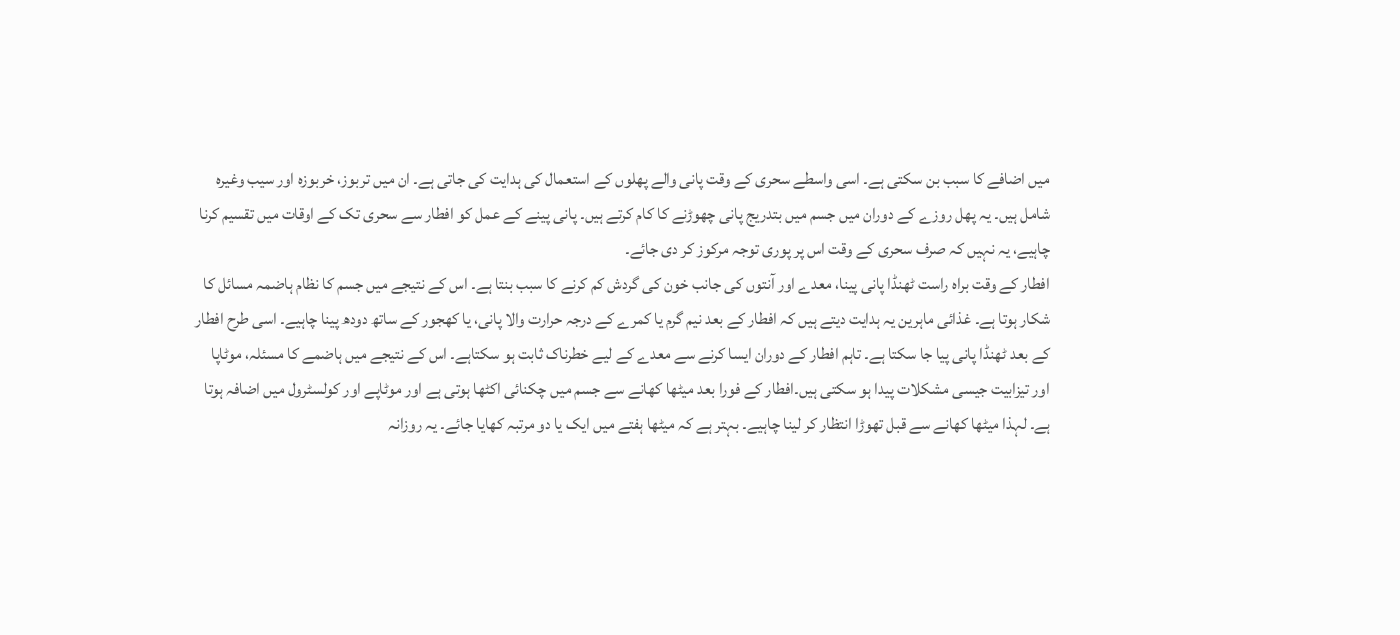میں اضافے کا سبب بن سکتی ہے۔ اسی واسطے سحری کے وقت پانی والے پھلوں کے استعمال کی ہدایت کی جاتی ہے۔ ان میں تربوز، خربوزہ اور سیب وغیرہ شامل ہیں۔ یہ پھل روزے کے دوران میں جسم میں بتدریج پانی چھوڑنے کا کام کرتے ہیں۔ پانی پینے کے عمل کو افطار سے سحری تک کے اوقات میں تقسیم کرنا چاہیے، یہ نہیں کہ صرف سحری کے وقت اس پر پوری توجہ مرکوز کر دی جائے۔
افطار کے وقت براہ راست ٹھنڈا پانی پینا، معدے اور آنتوں کی جانب خون کی گردش کم کرنے کا سبب بنتا ہے۔ اس کے نتیجے میں جسم کا نظام ہاضمہ مسائل کا شکار ہوتا ہے۔ غذائی ماہرین یہ ہدایت دیتے ہیں کہ افطار کے بعد نیم گرم یا کمرے کے درجہ حرارت والا پانی، یا کھجور کے ساتھ دودھ پینا چاہیے۔ اسی طرح افطار کے بعد ٹھنڈا پانی پیا جا سکتا ہے۔ تاہم افطار کے دوران ایسا کرنے سے معدے کے لیے خطرناک ثابت ہو سکتاہے۔ اس کے نتیجے میں ہاضمے کا مسئلہ، موٹاپا اور تیزابیت جیسی مشکلات پیدا ہو سکتی ہیں۔افطار کے فورا بعد میٹھا کھانے سے جسم میں چکنائی اکٹھا ہوتی ہے اور موٹاپے اور کولسٹرول میں اضافہ ہوتا ہے۔ لہذا میٹھا کھانے سے قبل تھوڑا انتظار کر لینا چاہیے۔ بہتر ہے کہ میٹھا ہفتے میں ایک یا دو مرتبہ کھایا جائے۔ یہ روزانہ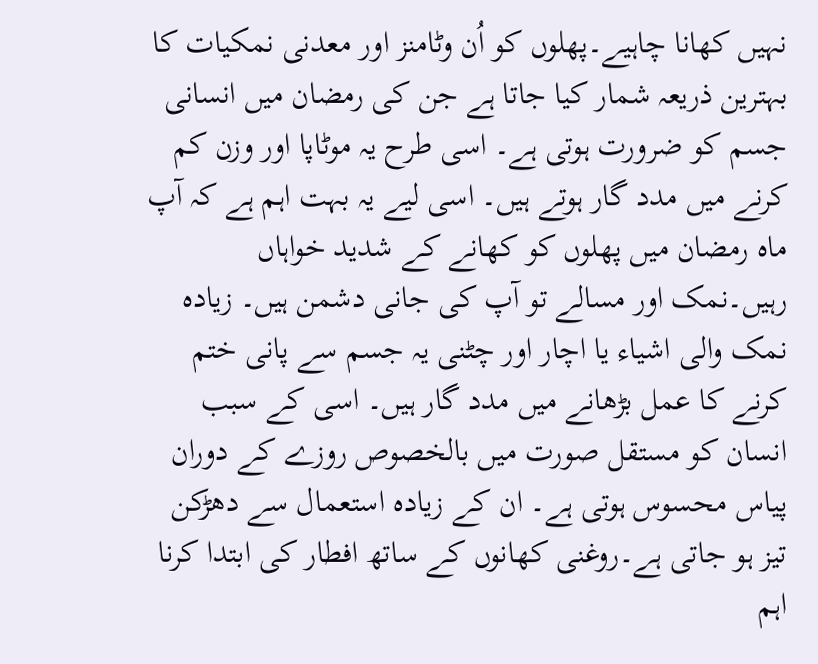نہیں کھانا چاہیے۔پھلوں کو اُن وٹامنز اور معدنی نمکیات کا بہترین ذریعہ شمار کیا جاتا ہے جن کی رمضان میں انسانی جسم کو ضرورت ہوتی ہے۔ اسی طرح یہ موٹاپا اور وزن کم کرنے میں مدد گار ہوتے ہیں۔ اسی لیے یہ بہت اہم ہے کہ آپ ماہ رمضان میں پھلوں کو کھانے کے شدید خواہاں رہیں۔نمک اور مسالے تو آپ کی جانی دشمن ہیں۔ زیادہ نمک والی اشیاء یا اچار اور چٹنی یہ جسم سے پانی ختم کرنے کا عمل بڑھانے میں مدد گار ہیں۔ اسی کے سبب انسان کو مستقل صورت میں بالخصوص روزے کے دوران پیاس محسوس ہوتی ہے۔ ان کے زیادہ استعمال سے دھڑکن تیز ہو جاتی ہے۔روغنی کھانوں کے ساتھ افطار کی ابتدا کرنا اہم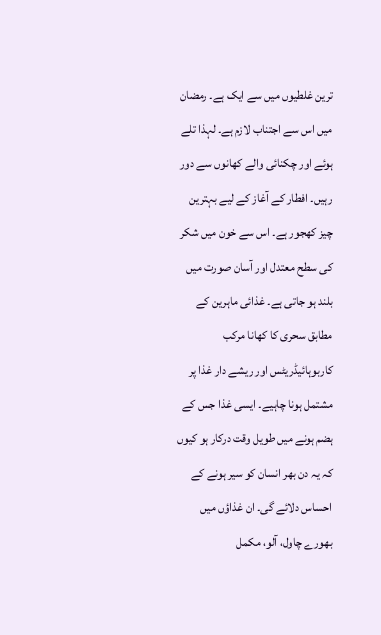ترین غلطیوں میں سے ایک ہے۔ رمضان میں اس سے اجتناب لازم ہے۔ لہذا تلے ہوئے اور چکنائی والے کھانوں سے دور رہیں۔ افطار کے آغاز کے لیے بہترین چیز کھجور ہے۔ اس سے خون میں شکر کی سطح معتدل اور آسان صورت میں بلند ہو جاتی ہے۔ غذائی ماہرین کے مطابق سحری کا کھانا مرکب کاربوہائیڈریٹس اور ریشے دار غذا پر مشتمل ہونا چاہیے۔ ایسی غذا جس کے ہضم ہونے میں طویل وقت درکار ہو کیوں کہ یہ دن بھر انسان کو سیر ہونے کے احساس دلائے گی۔ ان غذاؤں میں بھورے چاول، آلو، مکمل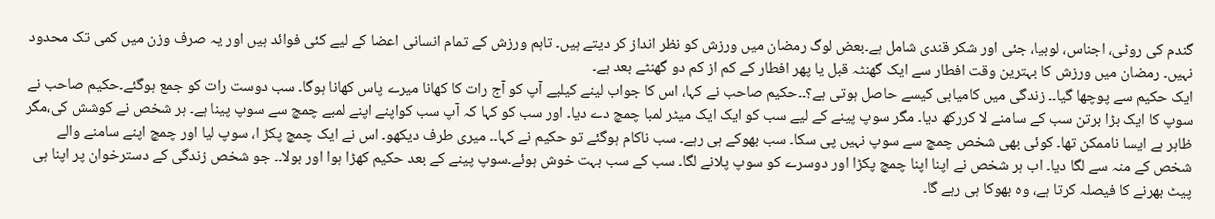گندم کی روٹی، اجناس، لوبیا، جئی اور شکر قندی شامل ہے۔بعض لوگ رمضان میں ورزش کو نظر انداز کر دیتے ہیں۔ تاہم ورزش کے تمام انسانی اعضا کے لیے کئی فوائد ہیں اور یہ صرف وزن میں کمی تک محدود نہیں۔ رمضان میں ورزش کا بہترین وقت افطار سے ایک گھنٹہ قبل یا پھر افطار کے کم از کم دو گھنٹے بعد ہے۔
ایک حکیم سے پوچھا گیا۔۔ زندگی میں کامیابی کیسے حاصل ہوتی ہے؟۔۔حکیم صاحب نے کہا، اس کا جواب لینے کیلیے آپ کو آج رات کا کھانا میرے پاس کھانا ہوگا۔ سب دوست رات کو جمع ہوگئے۔حکیم صاحب نے سوپ کا ایک بڑا برتن سب کے سامنے لا کررکھ دیا۔ مگر سوپ پینے کے لیے سب کو ایک ایک میٹر لمبا چمچ دے دیا۔ اور سب کو کہا کہ آپ سب کواپنے اپنے لمبے چمچ سے سوپ پینا ہے۔ ہر شخص نے کوشش کی،مگر ظاہر ہے ایسا ناممکن تھا۔ کوئی بھی شخص چمچ سے سوپ نہیں پی سکا۔ سب بھوکے ہی رہے۔ سب ناکام ہوگئے تو حکیم نے کہا۔۔ میری طرف دیکھو۔ اس نے ایک چمچ پکڑ ا، سوپ لیا اور چمچ اپنے سامنے والے شخص کے منہ سے لگا دیا۔ اب ہر شخص نے اپنا اپنا چمچ پکڑا اور دوسرے کو سوپ پلانے لگا۔ سب کے سب بہت خوش ہوئے۔سوپ پینے کے بعد حکیم کھڑا ہوا اور بولا۔۔ جو شخص زندگی کے دسترخوان پر اپنا ہی پیٹ بھرنے کا فیصلہ کرتا ہے، وہ بھوکا ہی رہے گا۔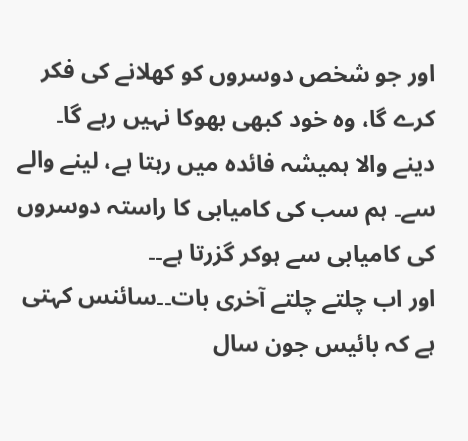اور جو شخص دوسروں کو کھلانے کی فکر کرے گا، وہ خود کبھی بھوکا نہیں رہے گا۔ دینے والا ہمیشہ فائدہ میں رہتا ہے، لینے والے سے۔ ہم سب کی کامیابی کا راستہ دوسروں کی کامیابی سے ہوکر گزرتا ہے۔۔
اور اب چلتے چلتے آخری بات۔۔سائنس کہتی ہے کہ بائیس جون سال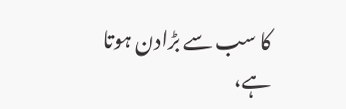کا سب سے بڑادن ہوتا ہے،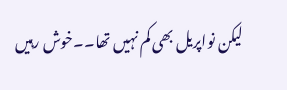لیکن نواپریل بھی کم نہیں تھا۔۔خوش رہیں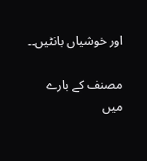اور خوشیاں بانٹیں۔۔

مصنف کے بارے میں